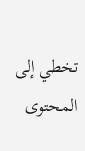تخطي إلى المحتوى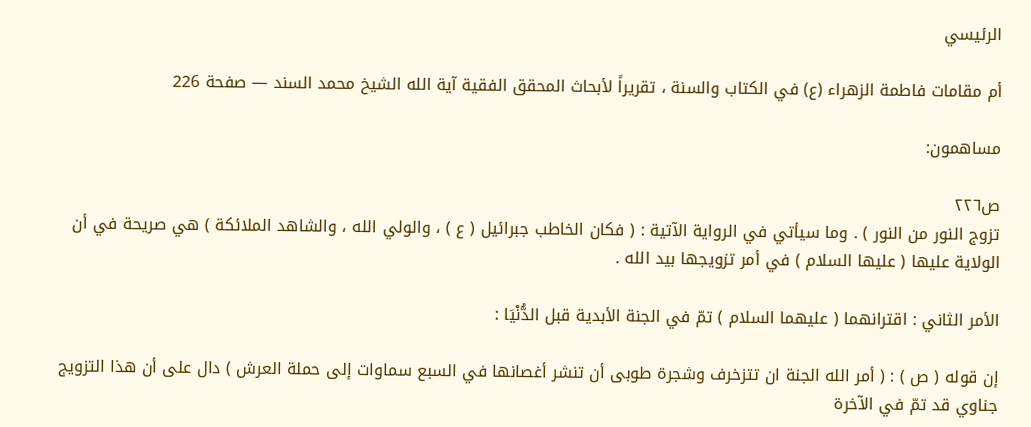الرئيسي

أم مقامات فاطمة الزهراء (ع) في الكتاب والسنة ، تقريراً لأبحاث المحقق الفقية آية الله الشيخ محمد السند — صفحة 226

مساهمون:

ص٢٢٦
تزوج النور من النور ) . وما سيأتي في الرواية الآتية : ( فكان الخاطب جبرائيل ( ع ) ، والولي الله ، والشاهد الملائكة ) هي صريحة في أن الولاية عليها ( عليها السلام ) في أمر تزويجها بيد الله .

الأمر الثاني : اقترانهما ( عليهما السلام ) تمّ في الجنة الأبدية قبل الدُّنْيَا :

إن قوله ( ص ) : ( أمر الله الجنة ان تتزخرف وشجرة طوبى أن تنشر أغصانها في السبع سماوات إلى حملة العرش ) دال على أن هذا التزويج جناوي قد تمّ في الآخرة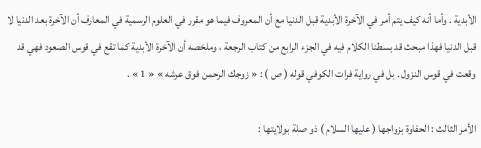الأبدية . وأما أنه كيف يتم أمر في الآخرة الأبدية قبل الدنيا مع أن المعروف فيما هو مقرر في العلوم الرسمية في المعارف أن الآخرة بعد الدنيا لا قبل الدنيا فهذا مبحث قد بسطنا الكلام فيه في الجزء الرابع من كتاب الرجعة ، وملخصه أن الآخرة الأبدية كما تقع في قوس الصعود فهي قد وقعت في قوس النزول . بل في رواية فرات الكوفي قوله ( ص ) : « زوجك الرحمن فوق عرشه » « 1 » .

الأمر الثالث : الحفاوة بزواجها ( عليها السلام ) ذو صلة بولايتها :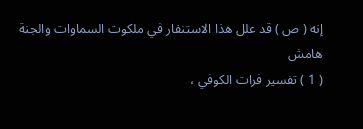إنه ( ص ) قد علل هذا الاستنفار في ملكوت السماوات والجنة
هامش
( 1 ) تفسير فرات الكوفي ،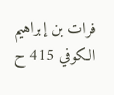فرات بن إبراهيم الكوفي 415 ح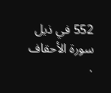552 في ذيل سورة الأحقاف .